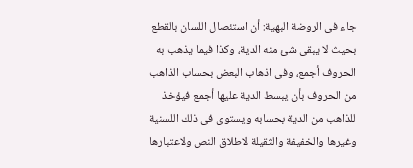جاء فى الروضة البهية: أن استئصال اللسان بالقطع بحيث لا يبقى شئ منه الدية، وكذا فيما يذهب به الحروف أجمع، وفى اذهاب البعض بحساب الذاهب من الحروف بأن يبسط الدية عليها أجمع فيؤخذ للذاهب من الدية بحسابه ويستوى فى ذلك اللسنية وغيرها والخفيفة والثقيلة لاطلاق النص ولاعتبارها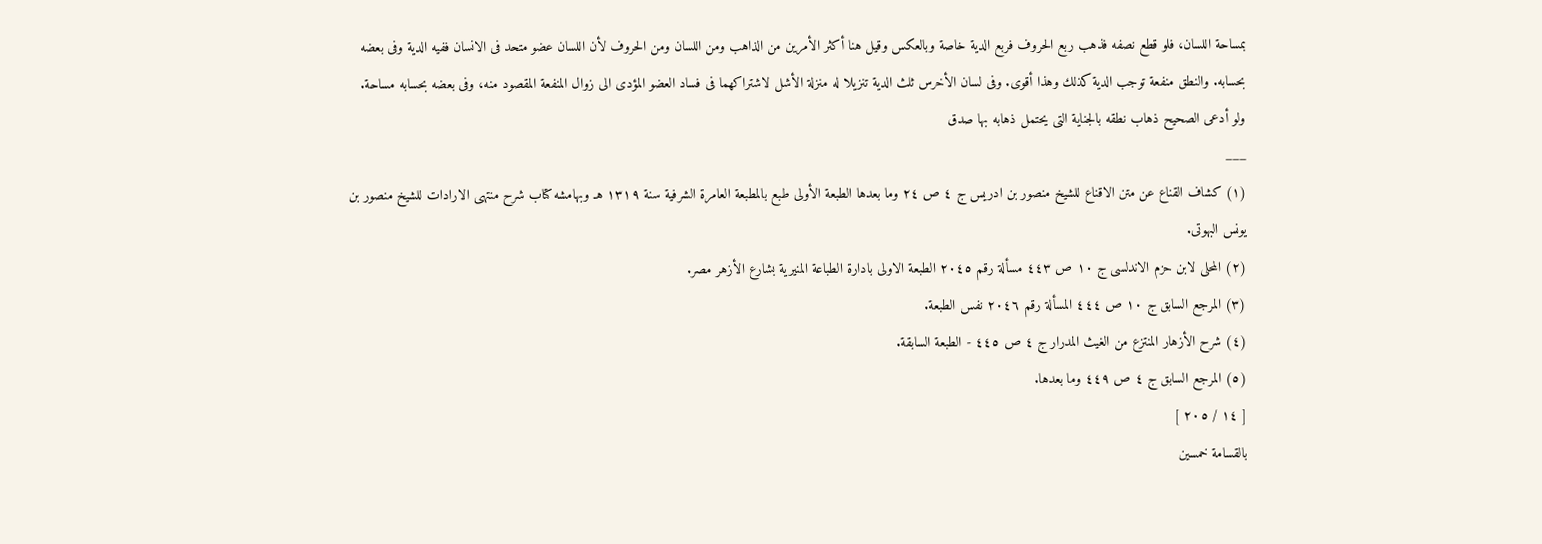بمساحة اللسان، فلو قطع نصفه فذهب ربع الحروف فربع الدية خاصة وبالعكس وقيل هنا أكثر الأمرين من الذاهب ومن اللسان ومن الحروف لأن اللسان عضو متحد فى الانسان ففيه الدية وفى بعضه بحسابه. والنطق منفعة توجب الدية كذلك وهذا أقوى. وفى لسان الأخرس ثلث الدية تنزيلا له منزلة الأشل لاشتراكهما فى فساد العضو المؤدى الى زوال المنفعة المقصود منه، وفى بعضه بحسابه مساحة.
ولو أدعى الصحيح ذهاب نطقه بالجناية التى يحتمل ذهابه بها صدق
___
(١) كشاف القناع عن متن الاقناع للشيخ منصور بن ادريس ج ٤ ص ٢٤ وما بعدها الطبعة الأولى طبع بالمطبعة العامرة الشرفية سنة ١٣١٩ هـ وبهامشه كتاب شرح منتهى الارادات للشيخ منصور بن يونس البهوتى.
(٢) المحلى لابن حزم الاندلسى ج ١٠ ص ٤٤٣ مسألة رقم ٢٠٤٥ الطبعة الاولى بادارة الطباعة المنيرية بشارع الأزهر مصر.
(٣) المرجع السابق ج ١٠ ص ٤٤٤ المسألة رقم ٢٠٤٦ نفس الطبعة.
(٤) شرح الأزهار المنتزع من الغيث المدرار ج ٤ ص ٤٤٥ - الطبعة السابقة.
(٥) المرجع السابق ج ٤ ص ٤٤٩ وما بعدها.
[ ١٤ / ٢٠٥ ]
بالقسامة خمسين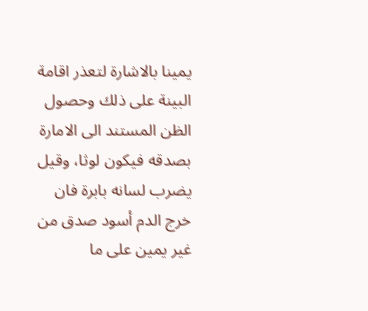يمينا بالاشارة لتعذر اقامة البينة على ذلك وحصول الظن المستند الى الامارة بصدقه فيكون لوثا، وقيل يضرب لسانه بابرة فان خرج الدم أسود صدق من غير يمين على ما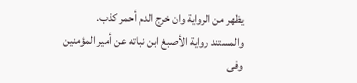يظهر من الرواية وان خرج الدم أحمر كذب. والمستند رواية الأصبغ ابن نباته عن أمير المؤمنين وفى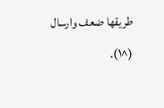طريقها ضعف وارسال (^١).